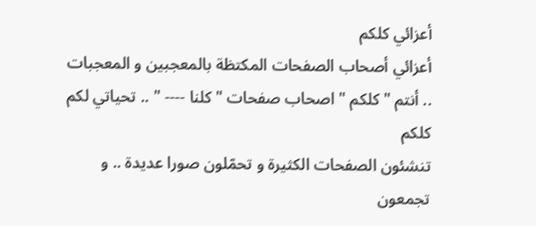أعزائي كلكم
أعزائي أصحاب الصفحات المكتظة بالمعجبين و المعجبات .. أنتم " كلكم " اصحاب صفحات " كلنا ---- " .. تحياتي لكم كلكم
تنشئون الصفحات الكثيرة و تحمّلون صورا عديدة .. و تجمعون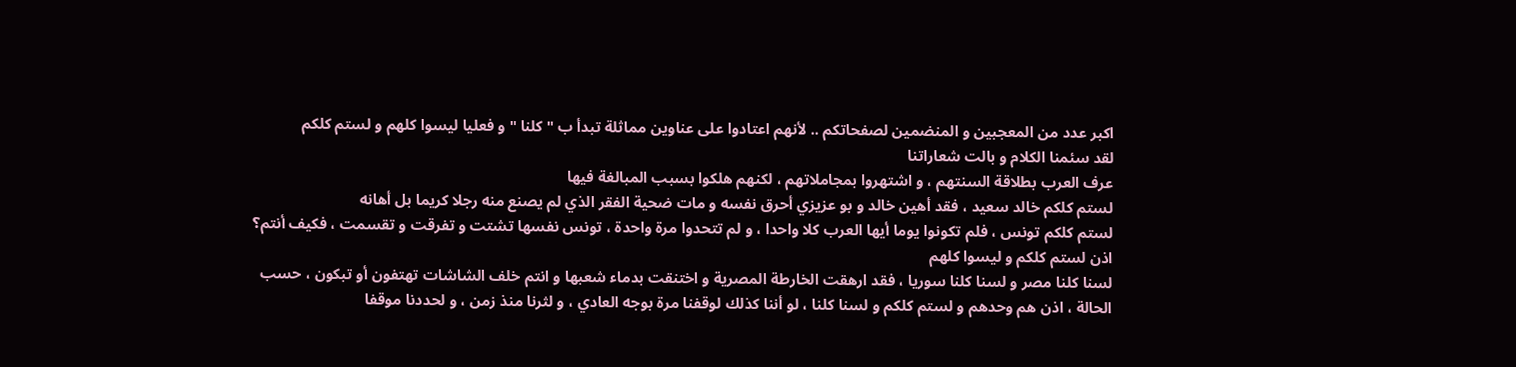اكبر عدد من المعجبين و المنضمين لصفحاتكم .. لأنهم اعتادوا على عناوين مماثلة تبدأ ب " كلنا " و فعليا ليسوا كلهم و لستم كلكم
لقد سئمنا الكلام و بالت شعاراتنا
عرف العرب بطلاقة السنتهم ، و اشتهروا بمجاملاتهم ، لكنهم هلكوا بسبب المبالغة فيها
لستم كلكم خالد سعيد ، فقد أهين خالد و بو عزيزي أحرق نفسه و مات ضحية الفقر الذي لم يصنع منه رجلا كريما بل أهانه
لستم كلكم تونس ، فلم تكونوا يوما أيها العرب كلا واحدا ، و لم تتحدوا مرة واحدة ، تونس نفسها تشتت و تفرقت و تقسمت ، فكيف أنتم؟ اذن لستم كلكم و ليسوا كلهم
لسنا كلنا مصر و لسنا كلنا سوريا ، فقد ارهقت الخارطة المصرية و اختنقت بدماء شعبها و انتم خلف الشاشات تهتفون أو تبكون ، حسب الحالة ، اذن هم وحدهم و لستم كلكم و لسنا كلنا ، لو أننا كذلك لوقفنا مرة بوجه العادي ، و لثرنا منذ زمن ، و لحددنا موقفا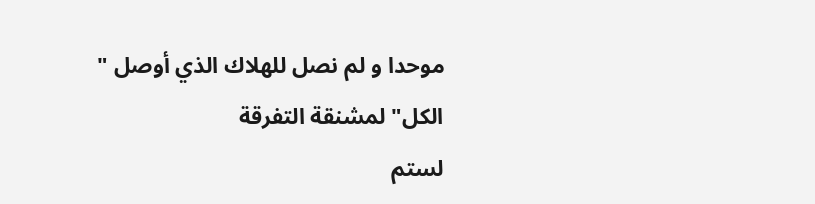موحدا و لم نصل للهلاك الذي أوصل " الكل" لمشنقة التفرقة
لستم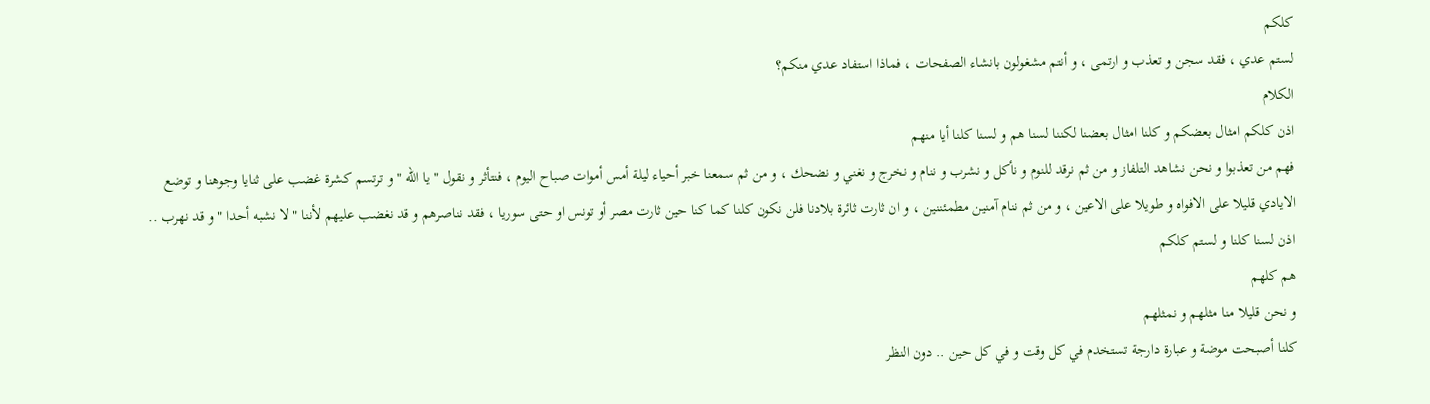كلكم
لستم عدي ، فقد سجن و تعذب و ارتمى ، و أنتم مشغولون بانشاء الصفحات ، فماذا استفاد عدي منكم؟
الكلام
اذن كلكم امثال بعضكم و كلنا امثال بعضنا لكننا لسنا هم و لسنا كلنا أيا منهم
فهم من تعذبوا و نحن نشاهد التلفاز و من ثم نرقد للنوم و نأكل و نشرب و ننام و نخرج و نغني و نضحك ، و من ثم سمعنا خبر أحياء ليلة أمس أموات صباح اليوم ، فنتأثر و نقول " يا الله " و ترتسم كشرة غضب على ثنايا وجوهنا و توضع الايادي قليلا على الافواه و طويلا على الاعين ، و من ثم ننام آمنين مطمئننين ، و ان ثارت ثائرة بلادنا فلن نكون كلنا كما كنا حين ثارت مصر أو تونس او حتى سوريا ، فقد نناصرهم و قد نغضب عليهم لأننا " لا نشبه أحدا " و قد نهرب .. اذن لسنا كلنا و لستم كلكم
هم كلهم
و نحن قليلا منا مثلهم و نمثلهم
كلنا أصبحت موضة و عبارة دارجة تستخدم في كل وقت و في كل حين .. دون النظر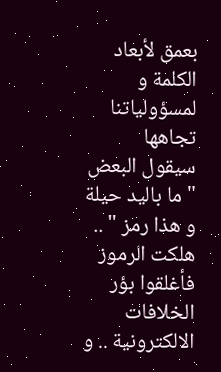بعمق لأبعاد الكلمة و لمسؤولياتنا تجاهها
سيقول البعض " ما باليد حيلة و هذا رمز " .. هلكت الرموز
فأغلقوا بؤر الخلافات الالكترونية .. و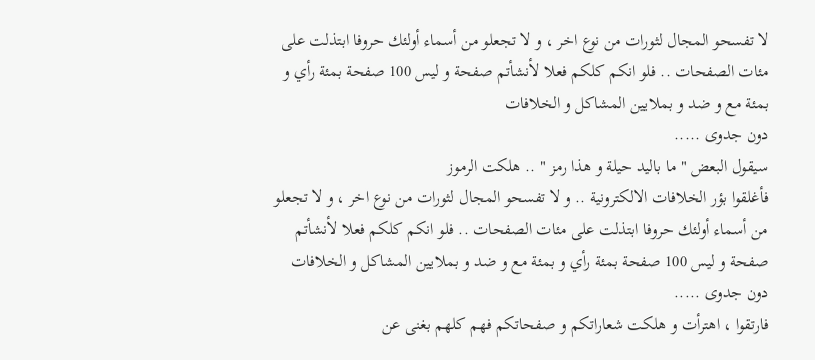لا تفسحو المجال لثورات من نوع اخر ، و لا تجعلو من أسماء أولئك حروفا ابتذلت على مئات الصفحات .. فلو انكم كلكم فعلا لأنشأتم صفحة و ليس 100 صفحة بمئة رأي و بمئة مع و ضد و بملايين المشاكل و الخلافات
دون جدوى .....
سيقول البعض " ما باليد حيلة و هذا رمز " .. هلكت الرموز
فأغلقوا بؤر الخلافات الالكترونية .. و لا تفسحو المجال لثورات من نوع اخر ، و لا تجعلو من أسماء أولئك حروفا ابتذلت على مئات الصفحات .. فلو انكم كلكم فعلا لأنشأتم صفحة و ليس 100 صفحة بمئة رأي و بمئة مع و ضد و بملايين المشاكل و الخلافات
دون جدوى .....
فارتقوا ، اهترأت و هلكت شعاراتكم و صفحاتكم فهم كلهم بغنى عن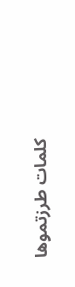كلمات طرزتموها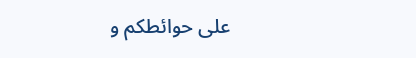على حوائطكم و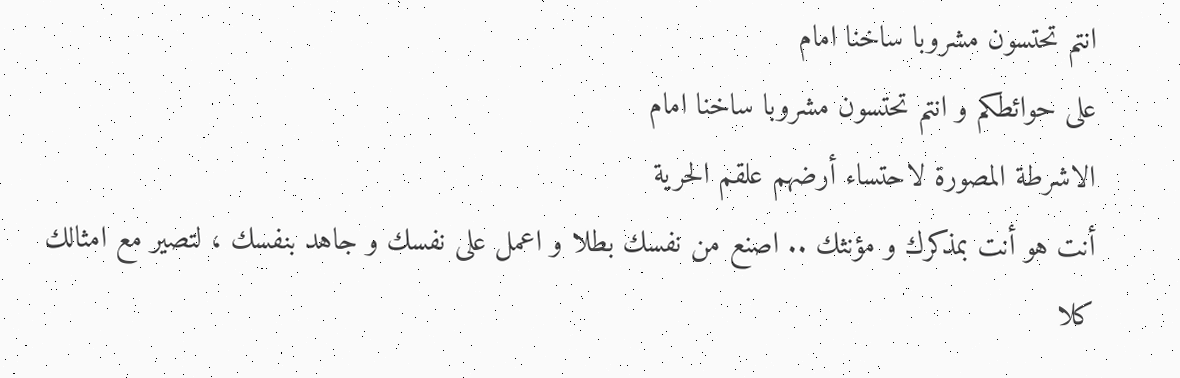انتم تحتسون مشروبا ساخنا امام
على حوائطكم و انتم تحتسون مشروبا ساخنا امام
الاشرطة المصورة لاحتساء أرضهم علقم الحرية
أنت هو أنت بمذكرك و مؤنثك .. اصنع من نفسك بطلا و اعمل على نفسك و جاهد بنفسك ، لتصير مع امثالك كلا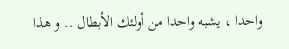واحدا ، يشبه واحدا من أولئك الأبطال .. و هذا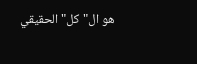هو ال"كل" الحقيقي